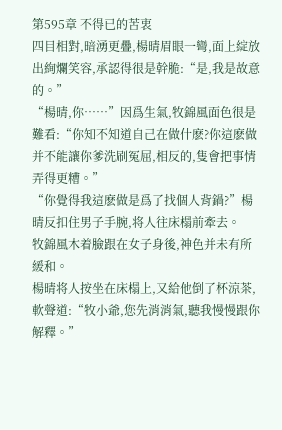第595章 不得已的苦衷
四目相對,暗湧更疊,楊晴眉眼一彎,面上綻放出絢爛笑容,承認得很是幹脆:“是,我是故意的。”
“楊晴,你……”因爲生氣,牧錦風面色很是難看:“你知不知道自己在做什麽?你這麽做并不能讓你爹洗刷冤屈,相反的,隻會把事情弄得更糟。”
“你覺得我這麽做是爲了找個人背鍋?”楊晴反扣住男子手腕,将人往床榻前牽去。
牧錦風木着臉跟在女子身後,神色并未有所緩和。
楊晴将人按坐在床榻上,又給他倒了杯涼茶,軟聲道:“牧小爺,您先消消氣,聽我慢慢跟你解釋。”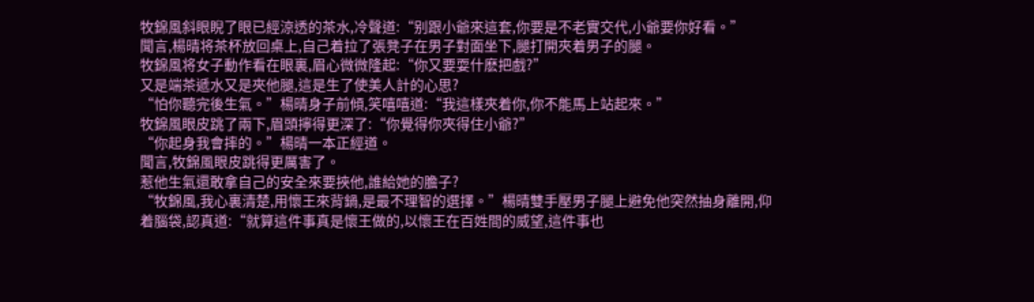牧錦風斜眼睨了眼已經涼透的茶水,冷聲道:“别跟小爺來這套,你要是不老實交代,小爺要你好看。”
聞言,楊晴将茶杯放回桌上,自己着拉了張凳子在男子對面坐下,腿打開夾着男子的腿。
牧錦風将女子動作看在眼裏,眉心微微隆起:“你又要耍什麽把戲?”
又是端茶遞水又是夾他腿,這是生了使美人計的心思?
“怕你聽完後生氣。”楊晴身子前傾,笑嘻嘻道:“我這樣夾着你,你不能馬上站起來。”
牧錦風眼皮跳了兩下,眉頭擰得更深了:“你覺得你夾得住小爺?”
“你起身我會摔的。”楊晴一本正經道。
聞言,牧錦風眼皮跳得更厲害了。
惹他生氣還敢拿自己的安全來要挾他,誰給她的膽子?
“牧錦風,我心裏清楚,用懷王來背鍋,是最不理智的選擇。”楊晴雙手壓男子腿上避免他突然抽身離開,仰着腦袋,認真道:“就算這件事真是懷王做的,以懷王在百姓間的威望,這件事也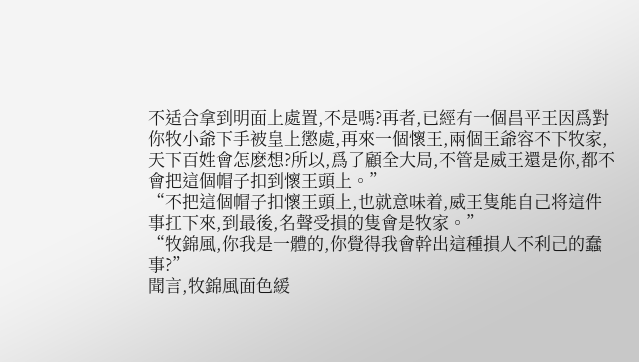不适合拿到明面上處置,不是嗎?再者,已經有一個昌平王因爲對你牧小爺下手被皇上懲處,再來一個懷王,兩個王爺容不下牧家,天下百姓會怎麽想?所以,爲了顧全大局,不管是威王還是你,都不會把這個帽子扣到懷王頭上。”
“不把這個帽子扣懷王頭上,也就意味着,威王隻能自己将這件事扛下來,到最後,名聲受損的隻會是牧家。”
“牧錦風,你我是一體的,你覺得我會幹出這種損人不利己的蠢事?”
聞言,牧錦風面色緩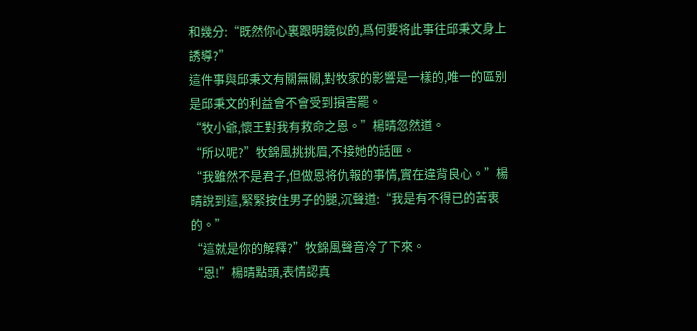和幾分:“既然你心裏跟明鏡似的,爲何要将此事往邱秉文身上誘導?”
這件事與邱秉文有關無關,對牧家的影響是一樣的,唯一的區别是邱秉文的利益會不會受到損害罷。
“牧小爺,懷王對我有救命之恩。”楊晴忽然道。
“所以呢?”牧錦風挑挑眉,不接她的話匣。
“我雖然不是君子,但做恩将仇報的事情,實在違背良心。”楊晴說到這,緊緊按住男子的腿,沉聲道:“我是有不得已的苦衷的。”
“這就是你的解釋?”牧錦風聲音冷了下來。
“恩!”楊晴點頭,表情認真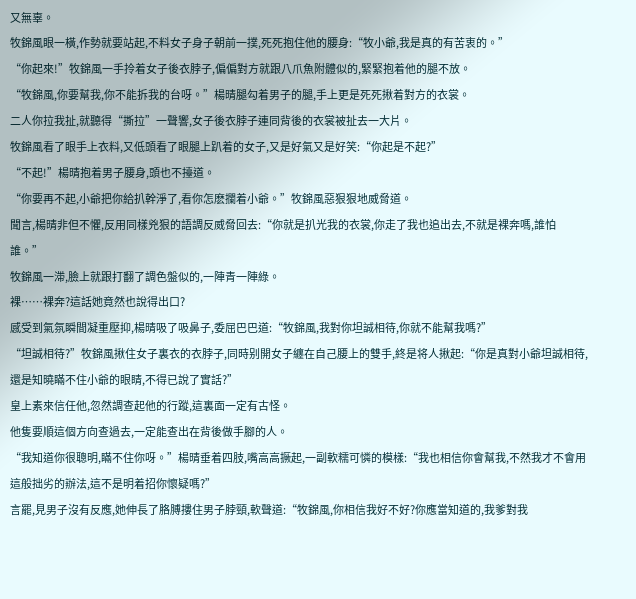又無辜。
牧錦風眼一橫,作勢就要站起,不料女子身子朝前一撲,死死抱住他的腰身:“牧小爺,我是真的有苦衷的。”
“你起來!”牧錦風一手拎着女子後衣脖子,偏偏對方就跟八爪魚附體似的,緊緊抱着他的腿不放。
“牧錦風,你要幫我,你不能拆我的台呀。”楊晴腿勾着男子的腿,手上更是死死揪着對方的衣裳。
二人你拉我扯,就聽得“撕拉”一聲響,女子後衣脖子連同背後的衣裳被扯去一大片。
牧錦風看了眼手上衣料,又低頭看了眼腿上趴着的女子,又是好氣又是好笑:“你起是不起?”
“不起!”楊晴抱着男子腰身,頭也不擡道。
“你要再不起,小爺把你給扒幹淨了,看你怎麽攔着小爺。”牧錦風惡狠狠地威脅道。
聞言,楊晴非但不懼,反用同樣兇狠的語調反威脅回去:“你就是扒光我的衣裳,你走了我也追出去,不就是裸奔嗎,誰怕誰。”
牧錦風一滞,臉上就跟打翻了調色盤似的,一陣青一陣綠。
裸……裸奔?這話她竟然也說得出口?
感受到氣氛瞬間凝重壓抑,楊晴吸了吸鼻子,委屈巴巴道:“牧錦風,我對你坦誠相待,你就不能幫我嗎?”
“坦誠相待?”牧錦風揪住女子裏衣的衣脖子,同時别開女子纏在自己腰上的雙手,終是将人揪起:“你是真對小爺坦誠相待,還是知曉瞞不住小爺的眼睛,不得已說了實話?”
皇上素來信任他,忽然調查起他的行蹤,這裏面一定有古怪。
他隻要順這個方向查過去,一定能查出在背後做手腳的人。
“我知道你很聰明,瞞不住你呀。”楊晴垂着四肢,嘴高高撅起,一副軟糯可憐的模樣:“我也相信你會幫我,不然我才不會用這般拙劣的辦法,這不是明着招你懷疑嗎?”
言罷,見男子沒有反應,她伸長了胳膊摟住男子脖頸,軟聲道:“牧錦風,你相信我好不好?你應當知道的,我爹對我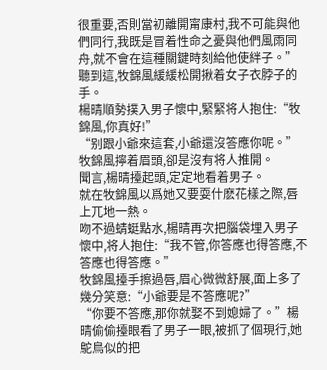很重要,否則當初離開甯康村,我不可能與他們同行,我既是冒着性命之憂與他們風雨同舟,就不會在這種關鍵時刻給他使絆子。”
聽到這,牧錦風緩緩松開揪着女子衣脖子的手。
楊晴順勢撲入男子懷中,緊緊将人抱住:“牧錦風,你真好!”
“别跟小爺來這套,小爺還沒答應你呢。”牧錦風擰着眉頭,卻是沒有将人推開。
聞言,楊晴擡起頭,定定地看着男子。
就在牧錦風以爲她又要耍什麽花樣之際,唇上兀地一熱。
吻不過蜻蜓點水,楊晴再次把腦袋埋入男子懷中,将人抱住:“我不管,你答應也得答應,不答應也得答應。”
牧錦風擡手擦過唇,眉心微微舒展,面上多了幾分笑意:“小爺要是不答應呢?”
“你要不答應,那你就娶不到媳婦了。”楊晴偷偷擡眼看了男子一眼,被抓了個現行,她鴕鳥似的把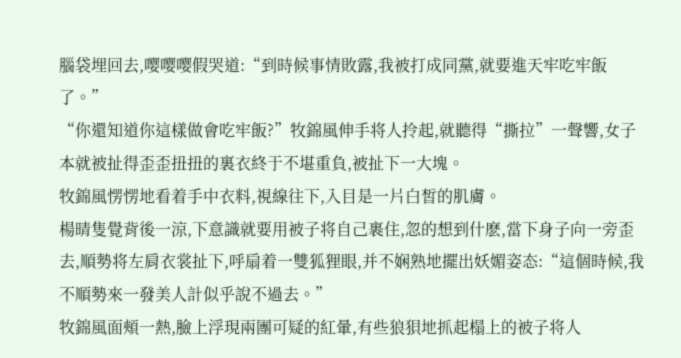腦袋埋回去,嘤嘤嘤假哭道:“到時候事情敗露,我被打成同黨,就要進天牢吃牢飯了。”
“你還知道你這樣做會吃牢飯?”牧錦風伸手将人拎起,就聽得“撕拉”一聲響,女子本就被扯得歪歪扭扭的裏衣終于不堪重負,被扯下一大塊。
牧錦風愣愣地看着手中衣料,視線往下,入目是一片白皙的肌膚。
楊晴隻覺背後一涼,下意識就要用被子将自己裹住,忽的想到什麽,當下身子向一旁歪去,順勢将左肩衣裳扯下,呼扇着一雙狐狸眼,并不娴熟地擺出妖媚姿态:“這個時候,我不順勢來一發美人計似乎說不過去。”
牧錦風面頰一熱,臉上浮現兩團可疑的紅暈,有些狼狽地抓起榻上的被子将人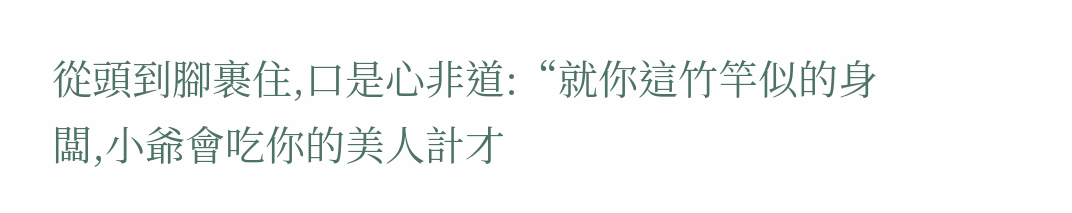從頭到腳裹住,口是心非道:“就你這竹竿似的身闆,小爺會吃你的美人計才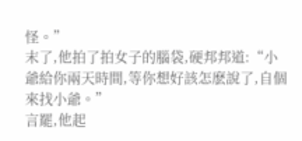怪。”
末了,他拍了拍女子的腦袋,硬邦邦道:“小爺給你兩天時間,等你想好該怎麽說了,自個來找小爺。”
言罷,他起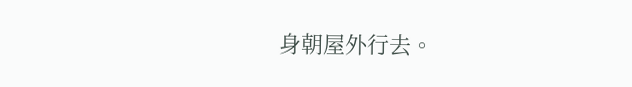身朝屋外行去。